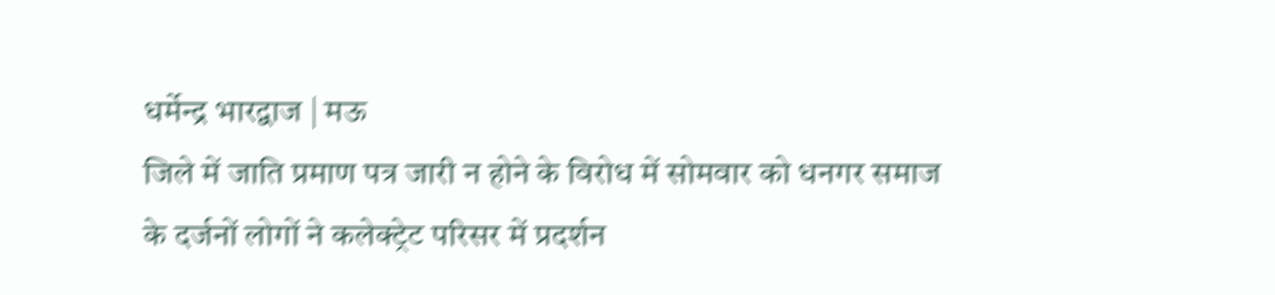धर्मेन्द्र भारद्वाज | मऊ
जिले में जाति प्रमाण पत्र जारी न होने के विरोध में सोमवार को धनगर समाज के दर्जनों लोगों ने कलेक्ट्रेट परिसर में प्रदर्शन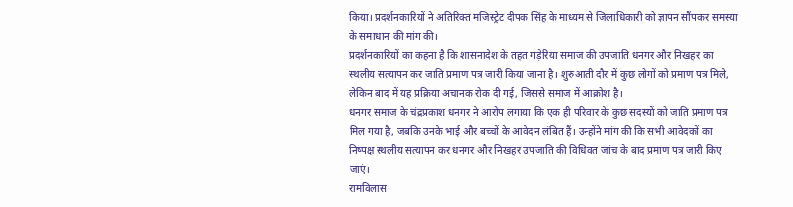किया। प्रदर्शनकारियों ने अतिरिक्त मजिस्ट्रेट दीपक सिंह के माध्यम से जिलाधिकारी को ज्ञापन सौंपकर समस्या के समाधान की मांग की।
प्रदर्शनकारियों का कहना है कि शासनादेश के तहत गड़ेरिया समाज की उपजाति धनगर और निखहर का स्थलीय सत्यापन कर जाति प्रमाण पत्र जारी किया जाना है। शुरुआती दौर में कुछ लोगों को प्रमाण पत्र मिले, लेकिन बाद में यह प्रक्रिया अचानक रोक दी गई, जिससे समाज में आक्रोश है।
धनगर समाज के चंद्रप्रकाश धनगर ने आरोप लगाया कि एक ही परिवार के कुछ सदस्यों को जाति प्रमाण पत्र मिल गया है, जबकि उनके भाई और बच्चों के आवेदन लंबित हैं। उन्होंने मांग की कि सभी आवेदकों का निष्पक्ष स्थलीय सत्यापन कर धनगर और निखहर उपजाति की विधिवत जांच के बाद प्रमाण पत्र जारी किए जाएं।
रामविलास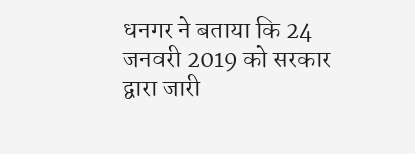धनगर ने बताया कि 24 जनवरी 2019 को सरकार द्वारा जारी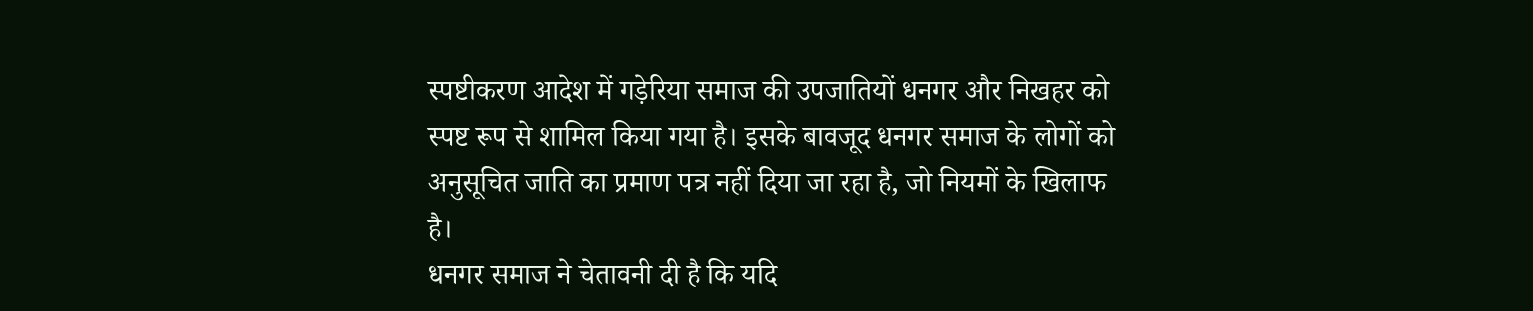स्पष्टीकरण आदेश में गड़ेरिया समाज की उपजातियों धनगर और निखहर को स्पष्ट रूप से शामिल किया गया है। इसके बावजूद धनगर समाज के लोगों को अनुसूचित जाति का प्रमाण पत्र नहीं दिया जा रहा है, जो नियमों के खिलाफ है।
धनगर समाज ने चेतावनी दी है कि यदि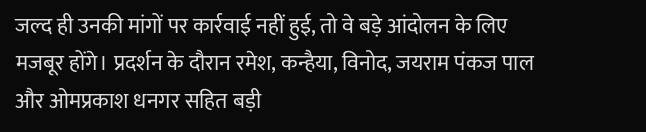जल्द ही उनकी मांगों पर कार्रवाई नहीं हुई, तो वे बड़े आंदोलन के लिए मजबूर होंगे। प्रदर्शन के दौरान रमेश, कन्हैया, विनोद, जयराम पंकज पाल और ओमप्रकाश धनगर सहित बड़ी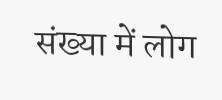संख्या में लोग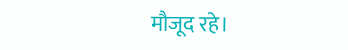मौजूद रहे।